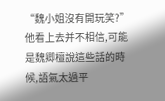“魏小姐沒有開玩笑?”
他看上去并不相信,可能是魏卿檀說這些話的時候,語氣太過平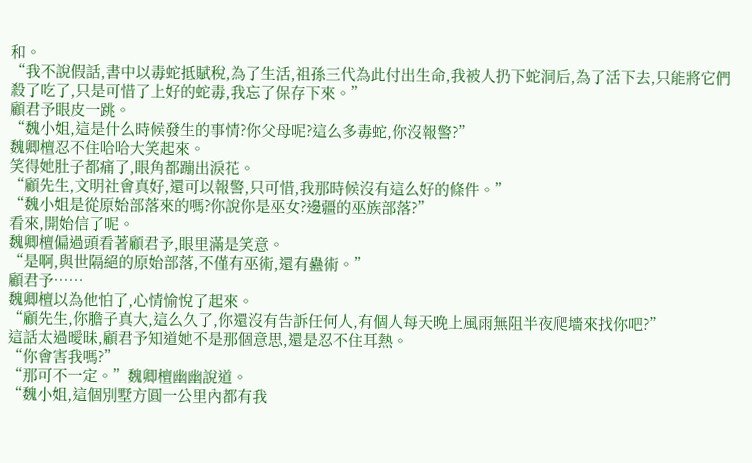和。
“我不說假話,書中以毒蛇抵賦稅,為了生活,祖孫三代為此付出生命,我被人扔下蛇洞后,為了活下去,只能將它們殺了吃了,只是可惜了上好的蛇毒,我忘了保存下來。”
顧君予眼皮一跳。
“魏小姐,這是什么時候發生的事情?你父母呢?這么多毒蛇,你沒報警?”
魏卿檀忍不住哈哈大笑起來。
笑得她肚子都痛了,眼角都蹦出淚花。
“顧先生,文明社會真好,還可以報警,只可惜,我那時候沒有這么好的條件。”
“魏小姐是從原始部落來的嗎?你說你是巫女?邊疆的巫族部落?”
看來,開始信了呢。
魏卿檀偏過頭看著顧君予,眼里滿是笑意。
“是啊,與世隔絕的原始部落,不僅有巫術,還有蠱術。”
顧君予……
魏卿檀以為他怕了,心情愉悅了起來。
“顧先生,你膽子真大,這么久了,你還沒有告訴任何人,有個人每天晚上風雨無阻半夜爬墻來找你吧?”
這話太過曖昧,顧君予知道她不是那個意思,還是忍不住耳熱。
“你會害我嗎?”
“那可不一定。”魏卿檀幽幽說道。
“魏小姐,這個別墅方圓一公里內都有我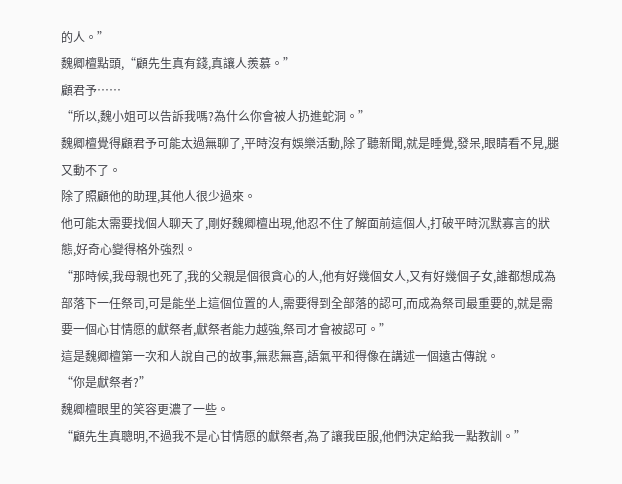的人。”
魏卿檀點頭,“顧先生真有錢,真讓人羨慕。”
顧君予……
“所以,魏小姐可以告訴我嗎?為什么你會被人扔進蛇洞。”
魏卿檀覺得顧君予可能太過無聊了,平時沒有娛樂活動,除了聽新聞,就是睡覺,發呆,眼睛看不見,腿又動不了。
除了照顧他的助理,其他人很少過來。
他可能太需要找個人聊天了,剛好魏卿檀出現,他忍不住了解面前這個人,打破平時沉默寡言的狀態,好奇心變得格外強烈。
“那時候,我母親也死了,我的父親是個很貪心的人,他有好幾個女人,又有好幾個子女,誰都想成為部落下一任祭司,可是能坐上這個位置的人,需要得到全部落的認可,而成為祭司最重要的,就是需要一個心甘情愿的獻祭者,獻祭者能力越強,祭司才會被認可。”
這是魏卿檀第一次和人說自己的故事,無悲無喜,語氣平和得像在講述一個遠古傳說。
“你是獻祭者?”
魏卿檀眼里的笑容更濃了一些。
“顧先生真聰明,不過我不是心甘情愿的獻祭者,為了讓我臣服,他們決定給我一點教訓。”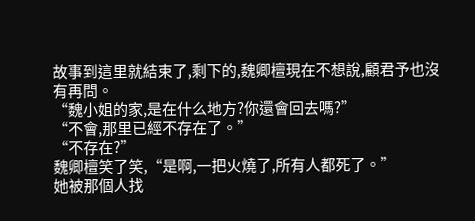故事到這里就結束了,剩下的,魏卿檀現在不想說,顧君予也沒有再問。
“魏小姐的家,是在什么地方?你還會回去嗎?”
“不會,那里已經不存在了。”
“不存在?”
魏卿檀笑了笑,“是啊,一把火燒了,所有人都死了。”
她被那個人找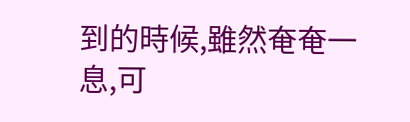到的時候,雖然奄奄一息,可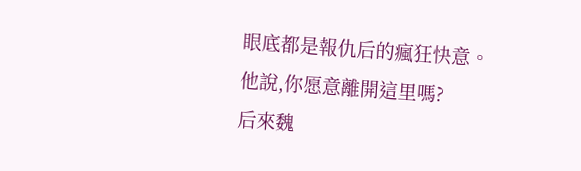眼底都是報仇后的瘋狂快意。
他說,你愿意離開這里嗎?
后來魏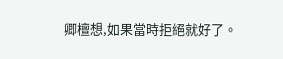卿檀想,如果當時拒絕就好了。